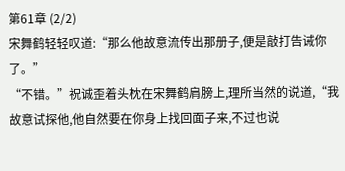第61章 (2/2)
宋舞鹤轻轻叹道:“那么他故意流传出那册子,便是敲打告诫你了。”
“不错。”祝诚歪着头枕在宋舞鹤肩膀上,理所当然的说道,“我故意试探他,他自然要在你身上找回面子来,不过也说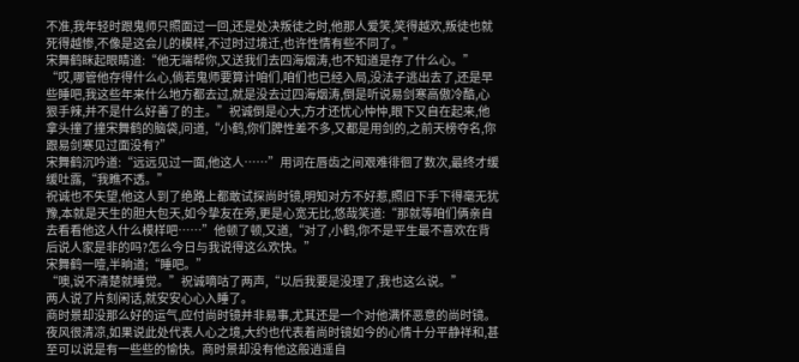不准,我年轻时跟鬼师只照面过一回,还是处决叛徒之时,他那人爱笑,笑得越欢,叛徒也就死得越惨,不像是这会儿的模样,不过时过境迁,也许性情有些不同了。”
宋舞鹤眯起眼睛道:“他无端帮你,又送我们去四海烟涛,也不知道是存了什么心。”
“哎,哪管他存得什么心,倘若鬼师要算计咱们,咱们也已经入局,没法子逃出去了,还是早些睡吧,我这些年来什么地方都去过,就是没去过四海烟涛,倒是听说易剑寒高傲冷酷,心狠手辣,并不是什么好善了的主。”祝诚倒是心大,方才还忧心忡忡,眼下又自在起来,他拿头撞了撞宋舞鹤的脑袋,问道,“小鹤,你们脾性差不多,又都是用剑的,之前天榜夺名,你跟易剑寒见过面没有?”
宋舞鹤沉吟道:“远远见过一面,他这人……”用词在唇齿之间艰难徘徊了数次,最终才缓缓吐露,“我瞧不透。”
祝诚也不失望,他这人到了绝路上都敢试探尚时镜,明知对方不好惹,照旧下手下得毫无犹豫,本就是天生的胆大包天,如今挚友在旁,更是心宽无比,悠哉笑道:“那就等咱们俩亲自去看看他这人什么模样吧……”他顿了顿,又道,“对了,小鹤,你不是平生最不喜欢在背后说人家是非的吗?怎么今日与我说得这么欢快。”
宋舞鹤一噎,半晌道;“睡吧。”
“噢,说不清楚就睡觉。”祝诚嘀咕了两声,“以后我要是没理了,我也这么说。”
两人说了片刻闲话,就安安心心入睡了。
商时景却没那么好的运气,应付尚时镜并非易事,尤其还是一个对他满怀恶意的尚时镜。
夜风很清凉,如果说此处代表人心之境,大约也代表着尚时镜如今的心情十分平静祥和,甚至可以说是有一些些的愉快。商时景却没有他这般逍遥自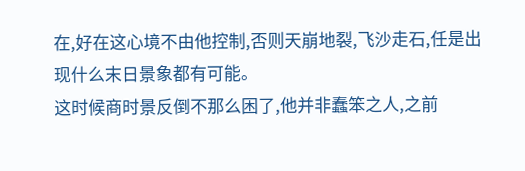在,好在这心境不由他控制,否则天崩地裂,飞沙走石,任是出现什么末日景象都有可能。
这时候商时景反倒不那么困了,他并非蠢笨之人,之前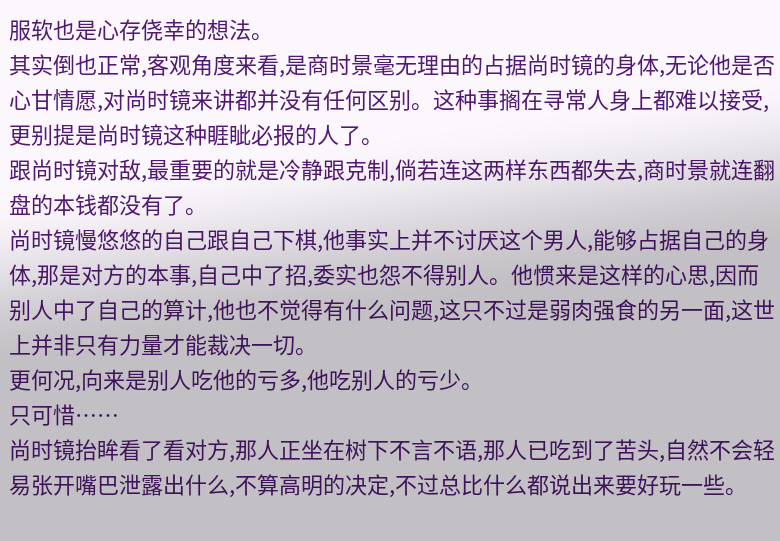服软也是心存侥幸的想法。
其实倒也正常,客观角度来看,是商时景毫无理由的占据尚时镜的身体,无论他是否心甘情愿,对尚时镜来讲都并没有任何区别。这种事搁在寻常人身上都难以接受,更别提是尚时镜这种睚眦必报的人了。
跟尚时镜对敌,最重要的就是冷静跟克制,倘若连这两样东西都失去,商时景就连翻盘的本钱都没有了。
尚时镜慢悠悠的自己跟自己下棋,他事实上并不讨厌这个男人,能够占据自己的身体,那是对方的本事,自己中了招,委实也怨不得别人。他惯来是这样的心思,因而别人中了自己的算计,他也不觉得有什么问题,这只不过是弱肉强食的另一面,这世上并非只有力量才能裁决一切。
更何况,向来是别人吃他的亏多,他吃别人的亏少。
只可惜……
尚时镜抬眸看了看对方,那人正坐在树下不言不语,那人已吃到了苦头,自然不会轻易张开嘴巴泄露出什么,不算高明的决定,不过总比什么都说出来要好玩一些。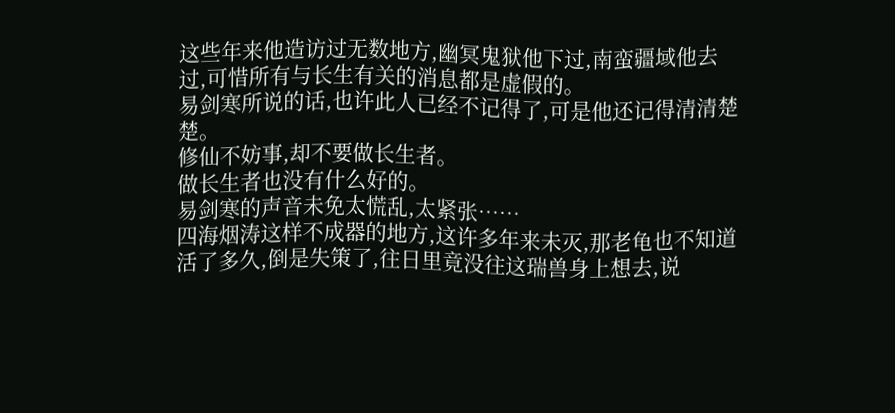这些年来他造访过无数地方,幽冥鬼狱他下过,南蛮疆域他去过,可惜所有与长生有关的消息都是虚假的。
易剑寒所说的话,也许此人已经不记得了,可是他还记得清清楚楚。
修仙不妨事,却不要做长生者。
做长生者也没有什么好的。
易剑寒的声音未免太慌乱,太紧张……
四海烟涛这样不成器的地方,这许多年来未灭,那老龟也不知道活了多久,倒是失策了,往日里竟没往这瑞兽身上想去,说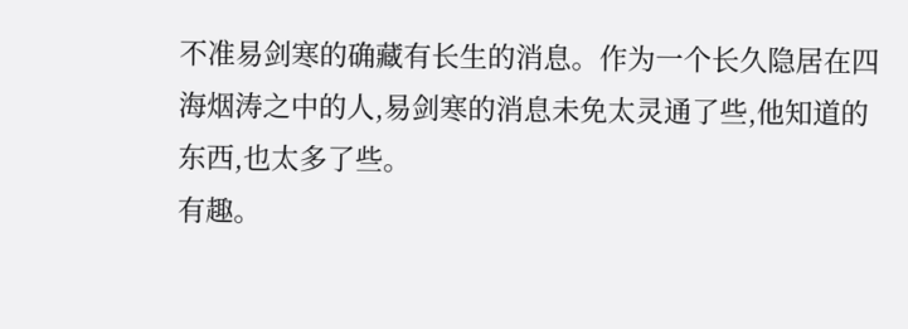不准易剑寒的确藏有长生的消息。作为一个长久隐居在四海烟涛之中的人,易剑寒的消息未免太灵通了些,他知道的东西,也太多了些。
有趣。